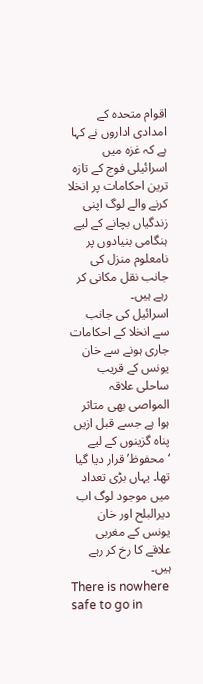اقوام متحدہ کے امدادی اداروں نے کہا ہے کہ غزہ میں اسرائیلی فوج کے تازہ ترین احکامات پر انخلا کرنے والے لوگ اپنی زندگیاں بچانے کے لیے ہنگامی بنیادوں پر نامعلوم منزل کی جانب نقل مکانی کر رہے ہیں۔
اسرائیل کی جانب سے انخلا کے احکامات جاری ہونے سے خان یونس کے قریب ساحلی علاقہ المواصی بھی متاثر ہوا ہے جسے قبل ازیں پناہ گزینوں کے لیے ‘محفوظ’ قرار دیا گیا تھا۔ یہاں بڑی تعداد میں موجود لوگ اب دیرالبلح اور خان یونس کے مغربی علاقے کا رخ کر رہے ہیں۔
There is nowhere safe to go in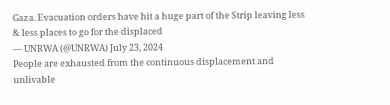Gaza. Evacuation orders have hit a huge part of the Strip leaving less & less places to go for the displaced
— UNRWA (@UNRWA) July 23, 2024
People are exhausted from the continuous displacement and unlivable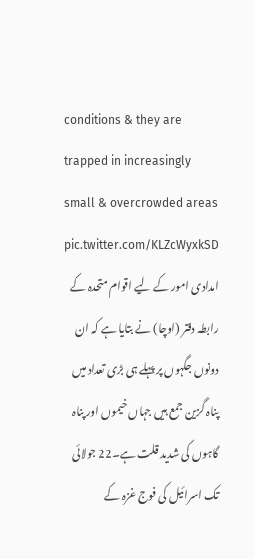conditions & they are trapped in increasingly small & overcrowded areas pic.twitter.com/KLZcWyxkSD
امدادی امور کے لیے اقوام متحدہ کے رابطہ دفتر (اوچا) نے بتایا ہے کہ ان دونوں جگہوں پر پہلے ہی بڑی تعداد میں پناہ گزین جمع ہیں جہاں خیموں اور پناہ گاہوں کی شدید قلت ہے۔22 جولائی تک اسرائیل کی فوج غزہ کے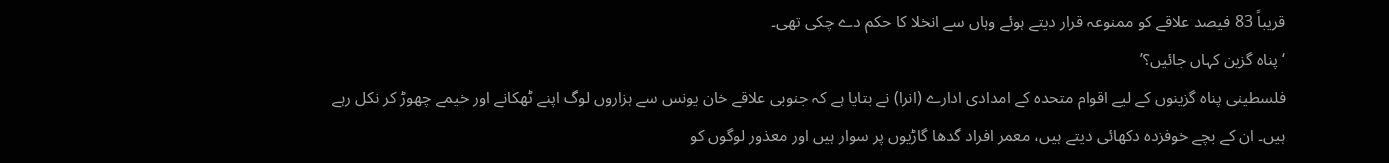قریباً 83 فیصد علاقے کو ممنوعہ قرار دیتے ہوئے وہاں سے انخلا کا حکم دے چکی تھی۔
‘پناہ گزین کہاں جائیں؟’
فلسطینی پناہ گزینوں کے لیے اقوام متحدہ کے امدادی ادارے (انرا) نے بتایا ہے کہ جنوبی علاقے خان یونس سے ہزاروں لوگ اپنے ٹھکانے اور خیمے چھوڑ کر نکل رہے ہیں۔ ان کے بچے خوفزدہ دکھائی دیتے ہیں، معمر افراد گدھا گاڑیوں پر سوار ہیں اور معذور لوگوں کو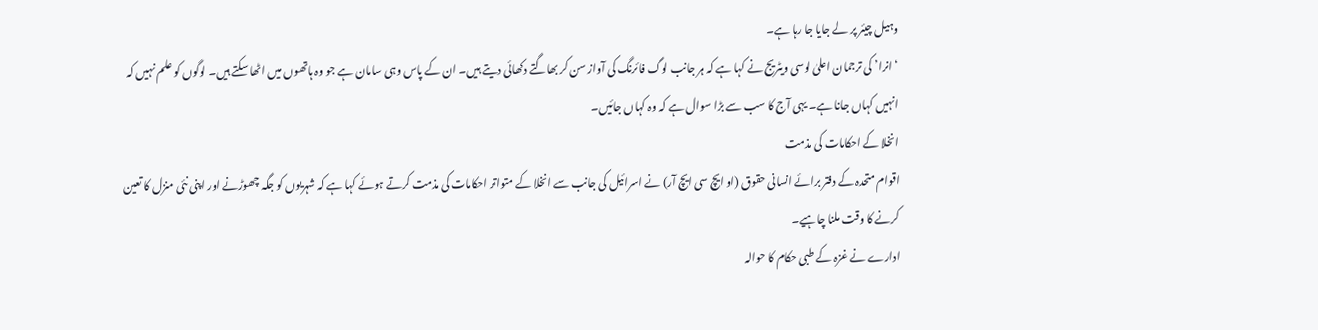وہیل چیئر پر لے جایا جا رہا ہے۔
‘انرا’ کی ترجمان اعلیٰ لوسی ویٹریج نے کہا ہے کہ ہر جانب لوگ فائرنگ کی آواز سن کر بھاگتے دکھائی دیتے ہیں۔ ان کے پاس وہی سامان ہے جو وہ ہاتھوں میں اٹھا سکتے ہیں۔ لوگوں کو علم نہیں کہ انہیں کہاں جانا ہے۔ یہی آج کا سب سے بڑا سوال ہے کہ وہ کہاں جائیں۔
انخلا کے احکامات کی مذمت
اقوام متحدہ کے دفتر برائے انسانی حقوق (او ایچ سی ایچ آر) نے اسرائیل کی جانب سے انخلا کے متواتر احکامات کی مذمت کرتے ہوئے کہا ہے کہ شہریوں کو جگہ چھوڑنے اور اپنی نئی منزل کا تعین کرنے کا وقت ملنا چاہیے۔
ادارے نے غزہ کے طبی حکام کا حوالہ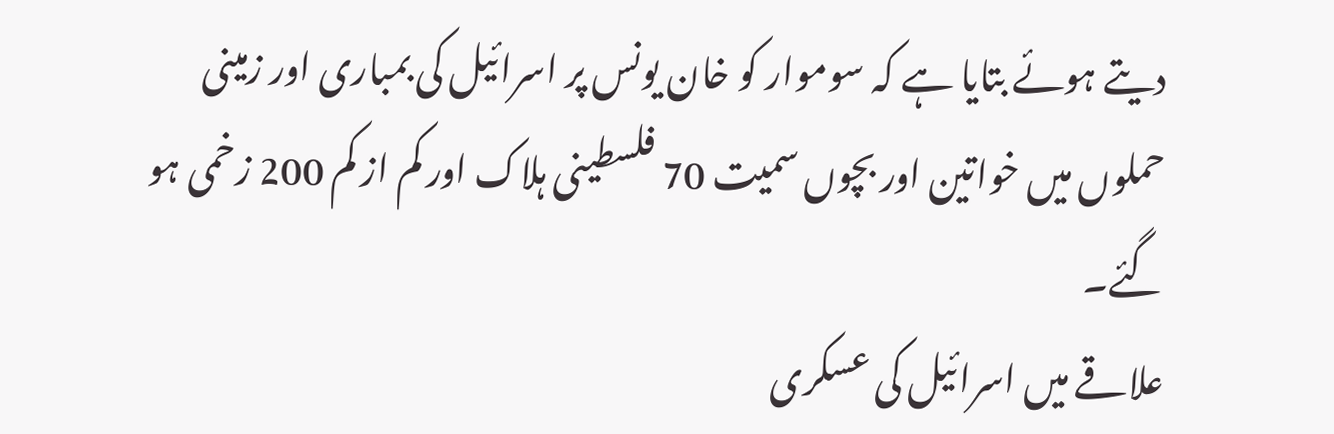دیتے ہوئے بتایا ہے کہ سوموار کو خان یونس پر اسرائیل کی بمباری اور زمینی حملوں میں خواتین اور بچوں سمیت 70 فلسطینی ہلاک اور کم از کم 200 زخمی ہو گئے۔
علاقے میں اسرائیل کی عسکری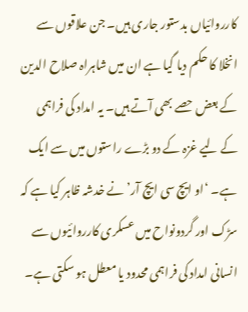کارروائیاں بدستور جاری ہیں۔ جن علاقوں سے انخلا کا حکم دیا گیا ہے ان میں شاہراہ صلاح الدین کے بعض حصے بھی آتے ہیں۔ یہ امداد کی فراہمی کے لیے غزہ کے دو بڑے راستوں میں سے ایک ہے۔ ‘او ایچ سی ایچ آر’ نے خدشہ ظاہر کیا ہے کہ سڑک اور گردونواح میں عسکری کارروائیوں سے انسانی امداد کی فراہمی محدود یا معطل ہو سکتی ہے۔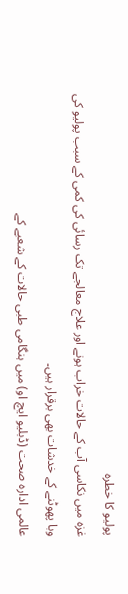پولیو کا خطرہ
غزہ میں نکاسی آب کے حالات خراب ہونے اور علاج معالجے تک رسائی کی کمی کے سبب پولیو کی وبا پھوٹنے کے خدشات بھی برقرار ہیں۔
عالمی ادارہ صحت (ڈبلیو ایچ او) میں ہنگامی طبی حالات کے شعبے کے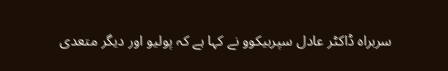سربراہ ڈاکٹر عادل سپربیکوو نے کہا ہے کہ پولیو اور دیگر متعدی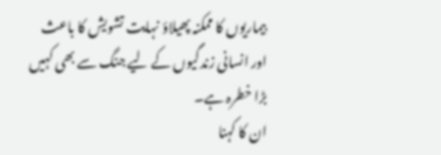بیماریوں کا ممکنہ پھیلاؤ نہایت تشویش کا باعث اور انسانی زندگیوں کے لیے جنگ سے بھی کہیں بڑا خطرہ ہے۔
ان کا کہنا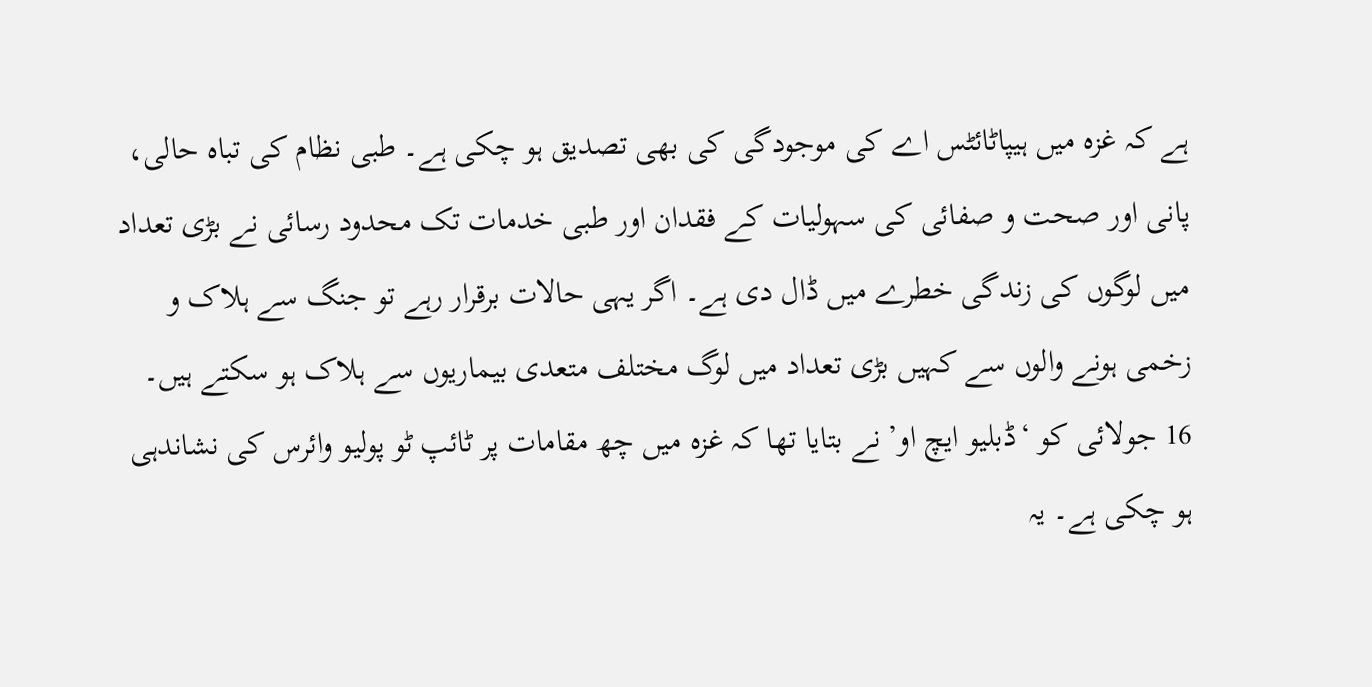ہے کہ غزہ میں ہیپاٹائٹس اے کی موجودگی کی بھی تصدیق ہو چکی ہے۔ طبی نظام کی تباہ حالی، پانی اور صحت و صفائی کی سہولیات کے فقدان اور طبی خدمات تک محدود رسائی نے بڑی تعداد میں لوگوں کی زندگی خطرے میں ڈال دی ہے۔ اگر یہی حالات برقرار رہے تو جنگ سے ہلاک و زخمی ہونے والوں سے کہیں بڑی تعداد میں لوگ مختلف متعدی بیماریوں سے ہلاک ہو سکتے ہیں۔
16 جولائی کو ‘ڈبلیو ایچ او’ نے بتایا تھا کہ غزہ میں چھ مقامات پر ٹائپ ٹو پولیو وائرس کی نشاندہی ہو چکی ہے۔ یہ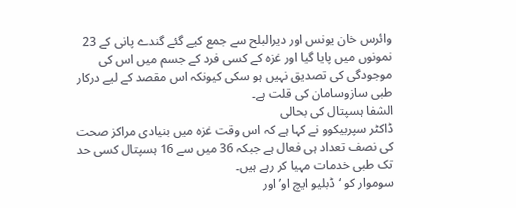وائرس خان یونس اور دیرالبلح سے جمع کیے گئے گندے پانی کے 23 نمونوں میں پایا گیا اور غزہ کے کسی فرد کے جسم میں اس کی موجودگی کی تصدیق نہیں ہو سکی کیونکہ اس مقصد کے لیے درکار طبی سازوسامان کی قلت ہے۔
الشفا ہسپتال کی بحالی
ڈاکٹر سپربیکوو نے کہا ہے کہ اس وقت غزہ میں بنیادی مراکز صحت کی نصف تعداد ہی فعال ہے جبکہ 36 میں سے 16 ہسپتال کسی حد تک طبی خدمات مہیا کر رہے ہیں۔
سوموار کو ‘ڈبلیو ایچ او’ اور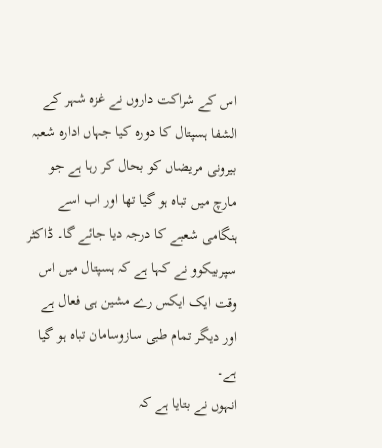اس کے شراکت داروں نے غزہ شہر کے الشفا ہسپتال کا دورہ کیا جہاں ادارہ شعبہ بیرونی مریضاں کو بحال کر رہا ہے جو مارچ میں تباہ ہو گیا تھا اور اب اسے ہنگامی شعبے کا درجہ دیا جائے گا۔ ڈاکٹر سپربیکوو نے کہا ہے کہ ہسپتال میں اس وقت ایک ایکس رے مشین ہی فعال ہے اور دیگر تمام طبی سازوسامان تباہ ہو گیا ہے۔
انہوں نے بتایا ہے کہ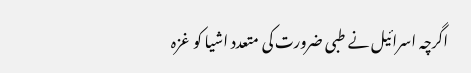اگرچہ اسرائیل نے طبی ضرورت کی متعدد اشیا کو غزہ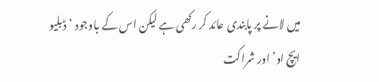میں لانے پر پابندی عائد کر رکھی ہے لیکن اس کے باوجود ‘ڈبلیو ایچ او’ اور شراکت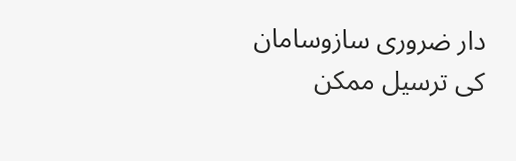دار ضروری سازوسامان کی ترسیل ممکن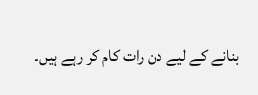بنانے کے لیے دن رات کام کر رہے ہیں۔